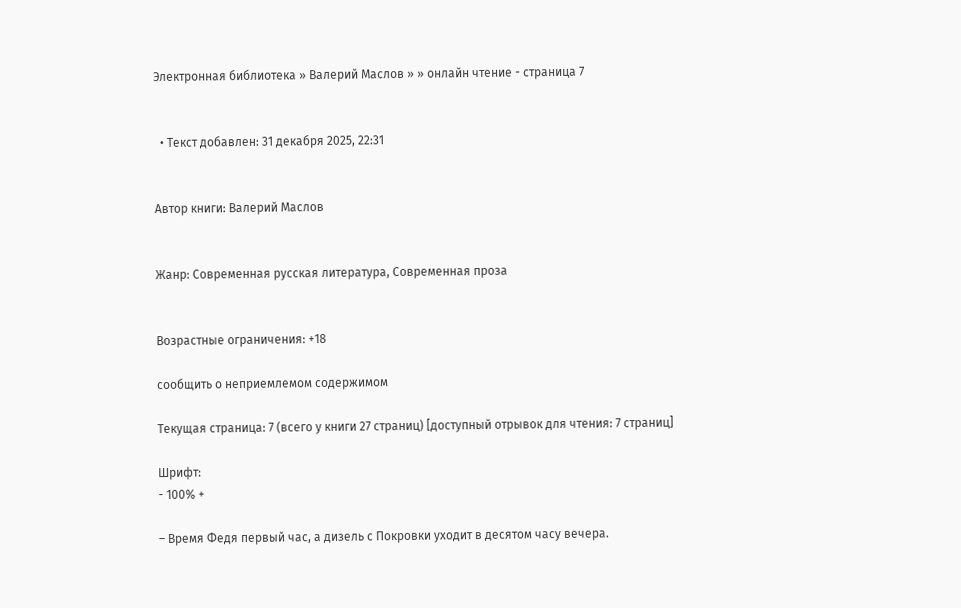Электронная библиотека » Валерий Маслов » » онлайн чтение - страница 7


  • Текст добавлен: 31 декабря 2025, 22:31


Автор книги: Валерий Маслов


Жанр: Современная русская литература, Современная проза


Возрастные ограничения: +18

сообщить о неприемлемом содержимом

Текущая страница: 7 (всего у книги 27 страниц) [доступный отрывок для чтения: 7 страниц]

Шрифт:
- 100% +

– Время Федя первый час, а дизель с Покровки уходит в десятом часу вечера.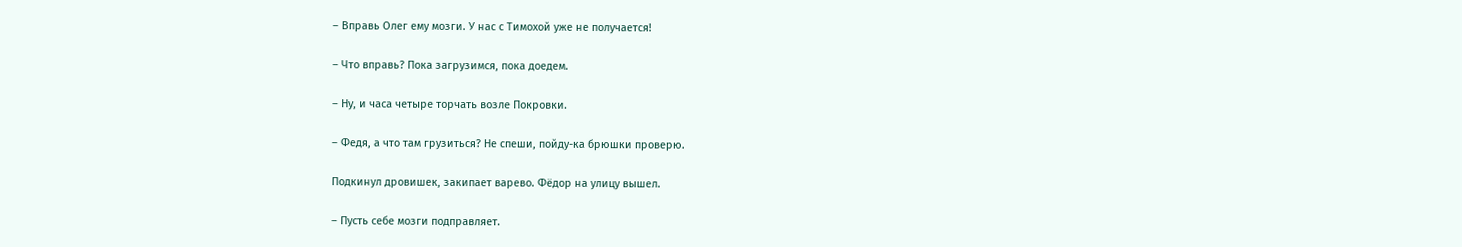– Вправь Олег ему мозги. У нас с Тимохой уже не получается!

– Что вправь? Пока загрузимся, пока доедем.

– Ну, и часа четыре торчать возле Покровки.

– Федя, а что там грузиться? Не спеши, пойду-ка брюшки проверю.

Подкинул дровишек, закипает варево. Фёдор на улицу вышел.

– Пусть себе мозги подправляет.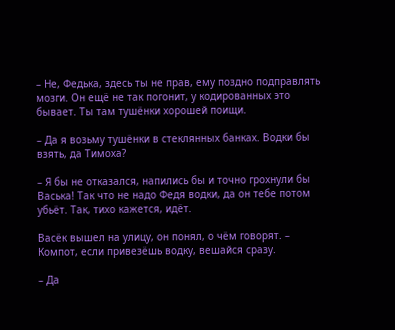– Не, Федька, здесь ты не прав, ему поздно подправлять мозги. Он ещё не так погонит, у кодированных это бывает. Ты там тушёнки хорошей поищи.

– Да я возьму тушёнки в стеклянных банках. Водки бы взять, да Тимоха?

– Я бы не отказался, напились бы и точно грохнули бы Васька! Так что не надо Федя водки, да он тебе потом убьёт. Так, тихо кажется, идёт.

Васёк вышел на улицу, он понял, о чём говорят. – Компот, если привезёшь водку, вешайся сразу.

– Да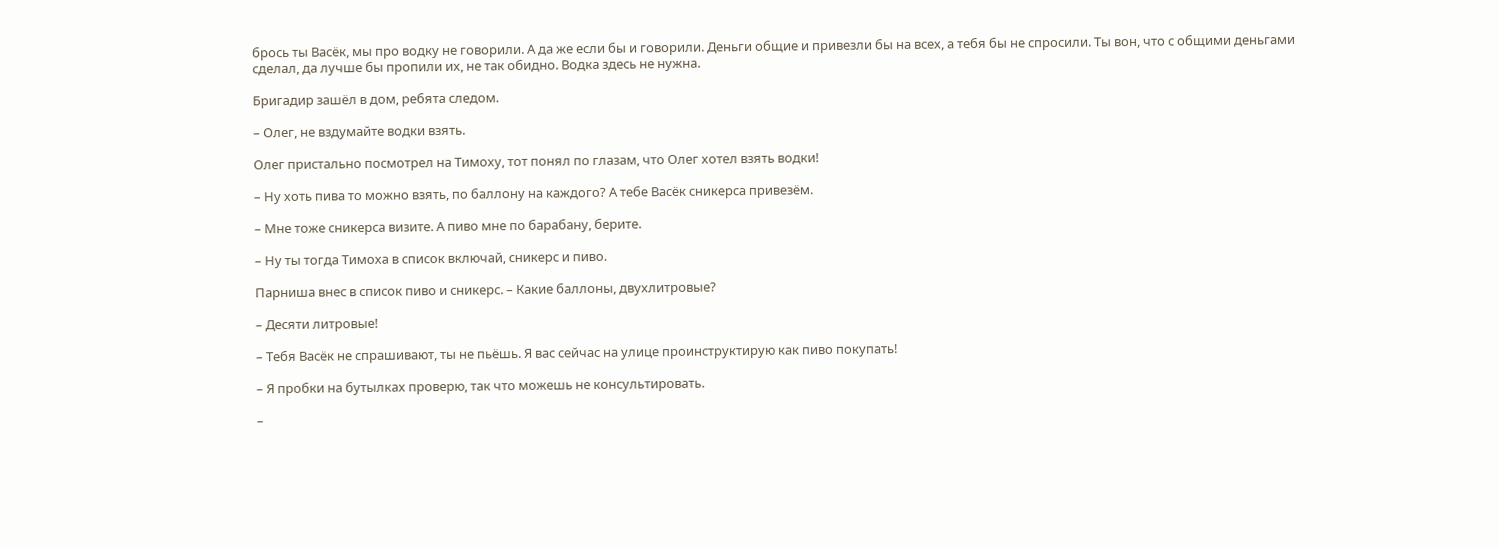брось ты Васёк, мы про водку не говорили. А да же если бы и говорили. Деньги общие и привезли бы на всех, а тебя бы не спросили. Ты вон, что с общими деньгами сделал, да лучше бы пропили их, не так обидно. Водка здесь не нужна.

Бригадир зашёл в дом, ребята следом.

– Олег, не вздумайте водки взять.

Олег пристально посмотрел на Тимоху, тот понял по глазам, что Олег хотел взять водки!

– Ну хоть пива то можно взять, по баллону на каждого? А тебе Васёк сникерса привезём.

– Мне тоже сникерса визите. А пиво мне по барабану, берите.

– Ну ты тогда Тимоха в список включай, сникерс и пиво.

Парниша внес в список пиво и сникерс. – Какие баллоны, двухлитровые?

– Десяти литровые!

– Тебя Васёк не спрашивают, ты не пьёшь. Я вас сейчас на улице проинструктирую как пиво покупать!

– Я пробки на бутылках проверю, так что можешь не консультировать.

–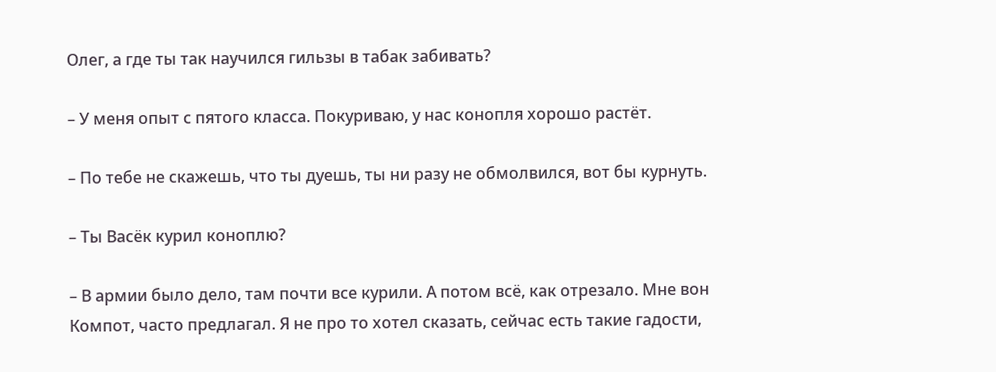Олег, а где ты так научился гильзы в табак забивать?

– У меня опыт с пятого класса. Покуриваю, у нас конопля хорошо растёт.

– По тебе не скажешь, что ты дуешь, ты ни разу не обмолвился, вот бы курнуть.

– Ты Васёк курил коноплю?

– В армии было дело, там почти все курили. А потом всё, как отрезало. Мне вон Компот, часто предлагал. Я не про то хотел сказать, сейчас есть такие гадости,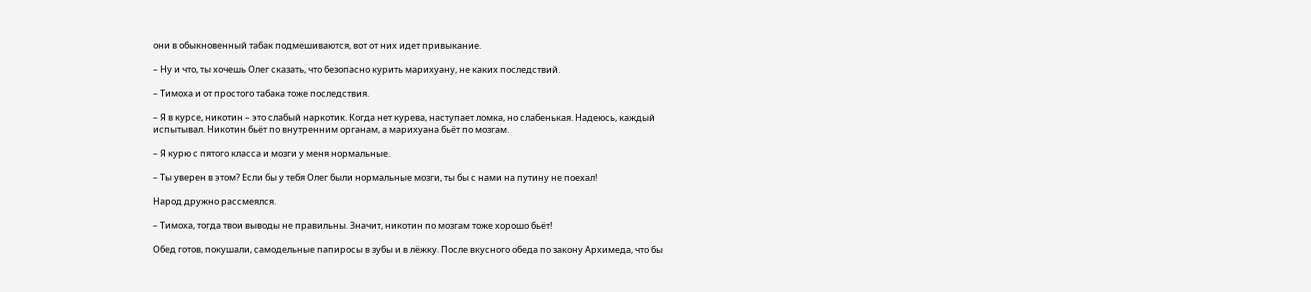они в обыкновенный табак подмешиваются, вот от них идет привыкание.

– Ну и что, ты хочешь Олег сказать, что безопасно курить марихуану, не каких последствий.

– Тимоха и от простого табака тоже последствия.

– Я в курсе, никотин – это слабый наркотик. Когда нет курева, наступает ломка, но слабенькая. Надеюсь, каждый испытывал. Никотин бьёт по внутренним органам, а марихуана бьёт по мозгам.

– Я курю с пятого класса и мозги у меня нормальные.

– Ты уверен в этом? Если бы у тебя Олег были нормальные мозги, ты бы с нами на путину не поехал!

Народ дружно рассмеялся.

– Тимоха, тогда твои выводы не правильны. Значит, никотин по мозгам тоже хорошо бьёт!

Обед готов, покушали, самодельные папиросы в зубы и в лёжку. После вкусного обеда по закону Архимеда, что бы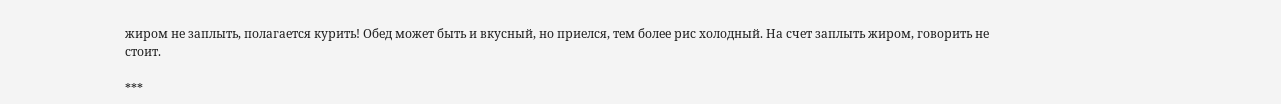жиром не заплыть, полагается курить! Обед может быть и вкусный, но приелся, тем более рис холодный. На счет заплыть жиром, говорить не стоит.

***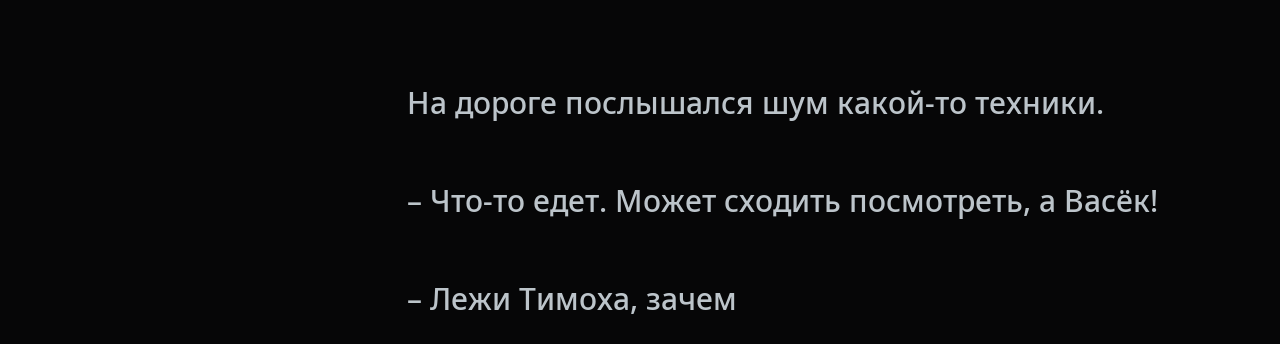На дороге послышался шум какой-то техники.

– Что-то едет. Может сходить посмотреть, а Васёк!

– Лежи Тимоха, зачем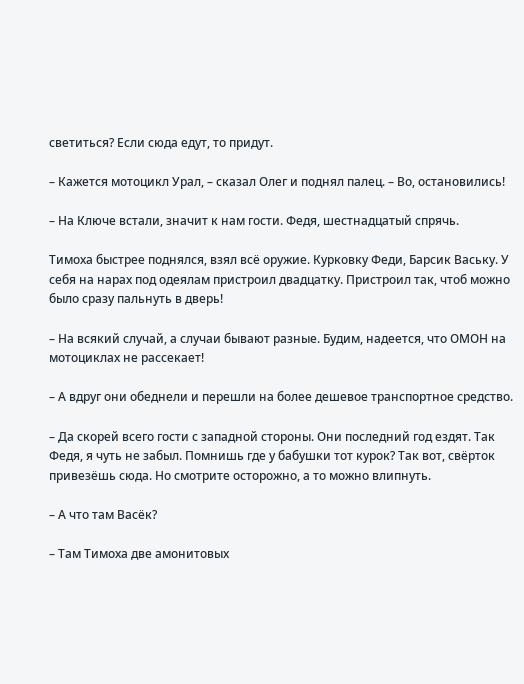светиться? Если сюда едут, то придут.

– Кажется мотоцикл Урал, – сказал Олег и поднял палец. – Во, остановились!

– На Ключе встали, значит к нам гости. Федя, шестнадцатый спрячь.

Тимоха быстрее поднялся, взял всё оружие. Курковку Феди, Барсик Ваську. У себя на нарах под одеялам пристроил двадцатку. Пристроил так, чтоб можно было сразу пальнуть в дверь!

– На всякий случай, а случаи бывают разные. Будим, надеется, что ОМОН на мотоциклах не рассекает!

– А вдруг они обеднели и перешли на более дешевое транспортное средство.

– Да скорей всего гости с западной стороны. Они последний год ездят. Так Федя, я чуть не забыл. Помнишь где у бабушки тот курок? Так вот, свёрток привезёшь сюда. Но смотрите осторожно, а то можно влипнуть.

– А что там Васёк?

– Там Тимоха две амонитовых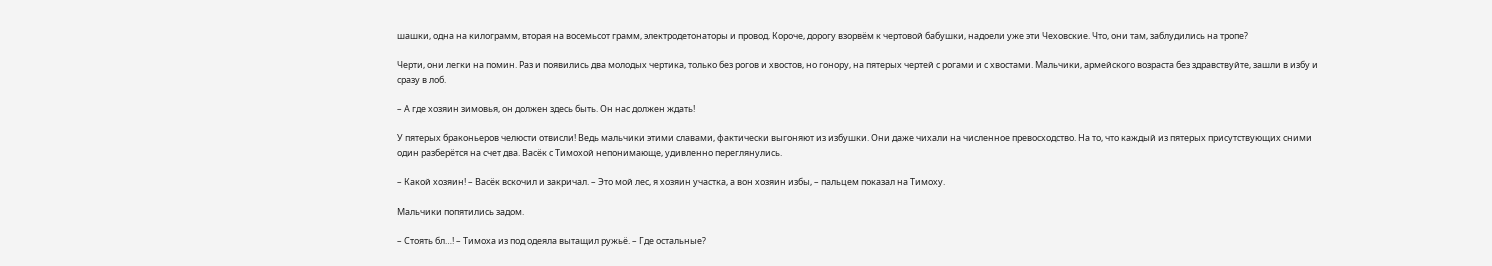шашки, одна на килограмм, вторая на восемьсот грамм, электродетонаторы и провод. Короче, дорогу взорвём к чертовой бабушки, надоели уже эти Чеховские. Что, они там, заблудились на тропе?

Черти, они легки на помин. Раз и появились два молодых чертика, только без рогов и хвостов, но гонору, на пятерых чертей с рогами и с хвостами. Мальчики, армейского возраста без здравствуйте, зашли в избу и сразу в лоб.

– А где хозяин зимовья, он должен здесь быть. Он нас должен ждать!

У пятерых браконьеров челюсти отвисли! Ведь мальчики этими славами, фактически выгоняют из избушки. Они даже чихали на численное превосходство. На то, что каждый из пятерых присутствующих сними один разберётся на счет два. Васёк с Тимохой непонимающе, удивленно переглянулись.

– Какой хозяин! – Васёк вскочил и закричал. – Это мой лес, я хозяин участка, а вон хозяин избы, – пальцем показал на Тимоху.

Мальчики попятились задом.

– Стоять бл…! – Тимоха из под одеяла вытащил ружьё. – Где остальные?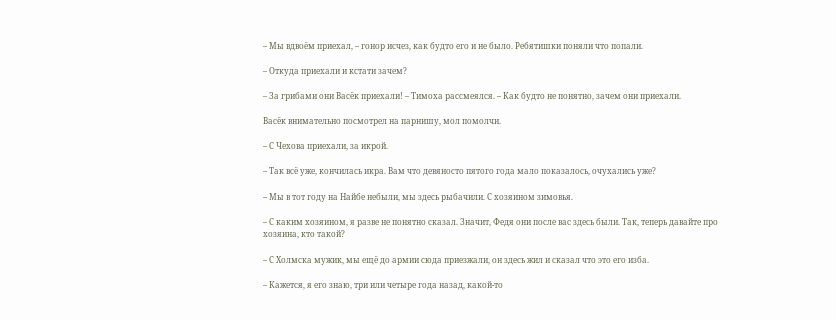– Мы вдвоём приехал, – гонор исчез, как будто его и не было. Ребятишки поняли что попали.

– Откуда приехали и кстати зачем?

– За грибами они Васёк приехали! – Тимоха рассмеялся. – Как будто не понятно, зачем они приехали.

Васёк внимательно посмотрел на парнишу, мол помолчи.

– С Чехова приехали, за икрой.

– Так всё уже, кончилась икра. Вам что девяносто пятого года мало показалось, очухались уже?

– Мы в тот году на Найбе небыли, мы здесь рыбачили. С хозяином зимовья.

– С каким хозяином, я разве не понятно сказал. Значит, Федя они после вас здесь были. Так, теперь давайте про хозяина, кто такой?

– С Холмска мужик, мы ещё до армии сюда приезжали, он здесь жил и сказал что это его изба.

– Кажется, я его знаю, три или четыре года назад, какой-то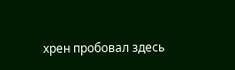хрен пробовал здесь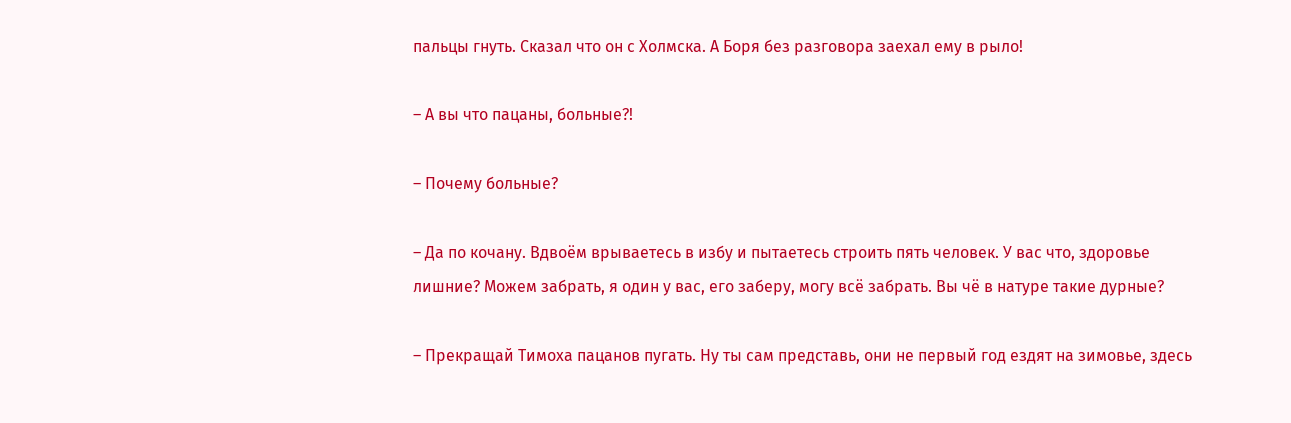пальцы гнуть. Сказал что он с Холмска. А Боря без разговора заехал ему в рыло!

– А вы что пацаны, больные?!

– Почему больные?

– Да по кочану. Вдвоём врываетесь в избу и пытаетесь строить пять человек. У вас что, здоровье лишние? Можем забрать, я один у вас, его заберу, могу всё забрать. Вы чё в натуре такие дурные?

– Прекращай Тимоха пацанов пугать. Ну ты сам представь, они не первый год ездят на зимовье, здесь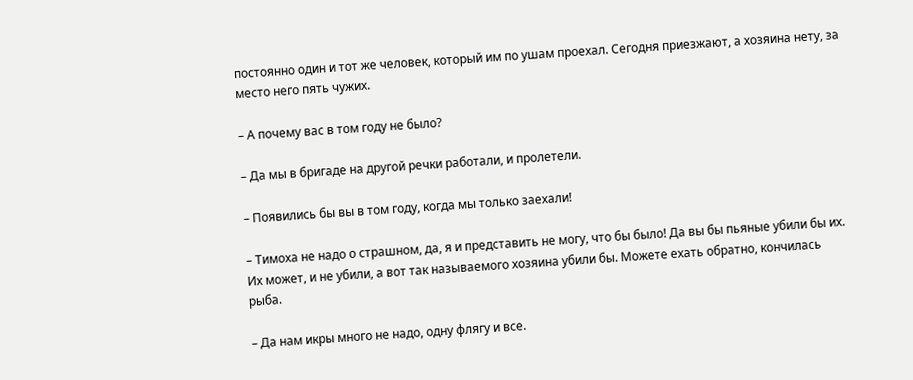постоянно один и тот же человек, который им по ушам проехал. Сегодня приезжают, а хозяина нету, за место него пять чужих.

– А почему вас в том году не было?

– Да мы в бригаде на другой речки работали, и пролетели.

– Появились бы вы в том году, когда мы только заехали!

– Тимоха не надо о страшном, да, я и представить не могу, что бы было! Да вы бы пьяные убили бы их. Их может, и не убили, а вот так называемого хозяина убили бы. Можете ехать обратно, кончилась рыба.

– Да нам икры много не надо, одну флягу и все.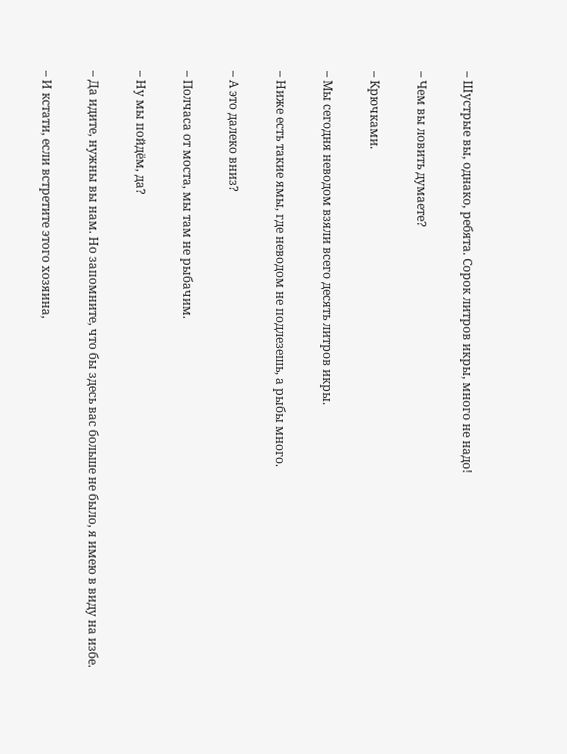– Шустрые вы, однако, ребята. Сорок литров икры, много не надо!

– Чем вы ловить думаете?

– Крючками.

– Мы сегодня неводом взяли всего десять литров икры.

– Ниже есть такие ямы, где неводом не подлезешь, а рыбы много.

– А это далеко вниз?

– Полчаса от моста, мы там не рыбачим.

– Ну мы пойдём, да?

– Да идите, нужны вы нам. Но запомните, что бы здесь вас больше не было, я имею в виду на избе.

– И кстати, если встретите этого хозяина,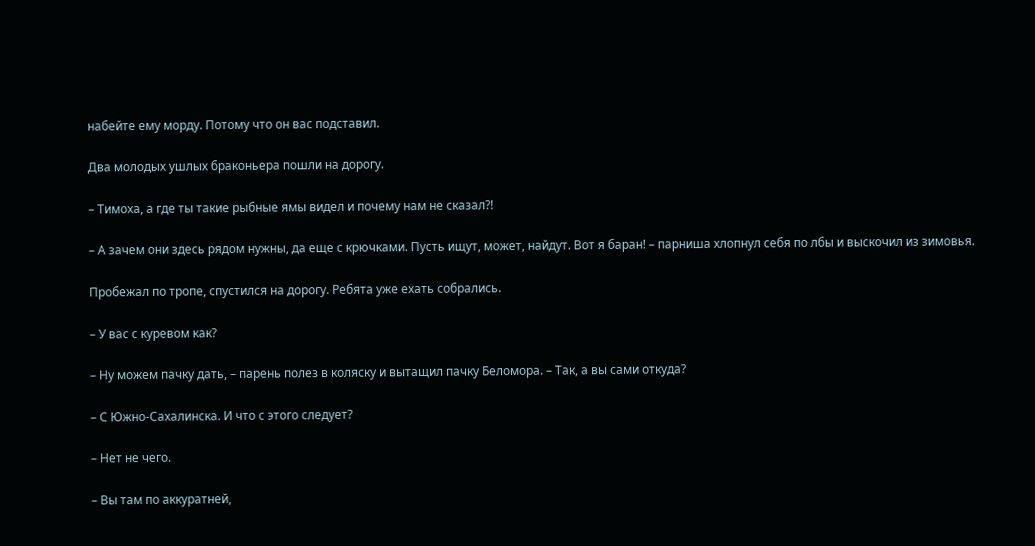набейте ему морду. Потому что он вас подставил.

Два молодых ушлых браконьера пошли на дорогу.

– Тимоха, а где ты такие рыбные ямы видел и почему нам не сказал?!

– А зачем они здесь рядом нужны, да еще с крючками. Пусть ищут, может, найдут. Вот я баран! – парниша хлопнул себя по лбы и выскочил из зимовья.

Пробежал по тропе, спустился на дорогу. Ребята уже ехать собрались.

– У вас с куревом как?

– Ну можем пачку дать, – парень полез в коляску и вытащил пачку Беломора. – Так, а вы сами откуда?

– С Южно-Сахалинска. И что с этого следует?

– Нет не чего.

– Вы там по аккуратней,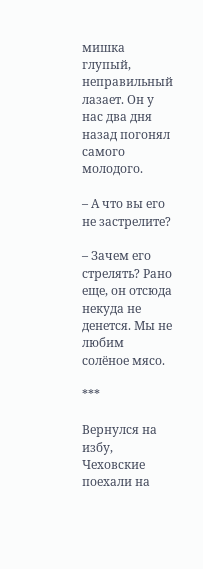мишка глупый, неправильный лазает. Он у нас два дня назад погонял самого молодого.

– А что вы его не застрелите?

– Зачем его стрелять? Рано еще, он отсюда некуда не денется. Мы не любим солёное мясо.

***

Вернулся на избу, Чеховские поехали на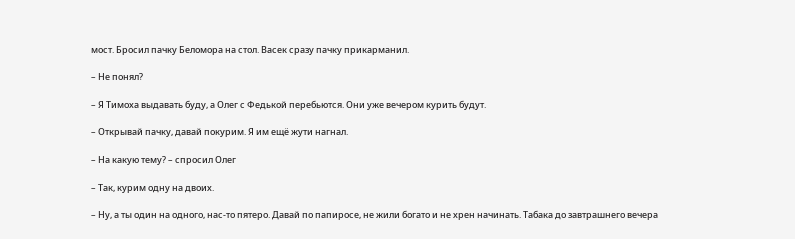мост. Бросил пачку Беломора на стол. Васек сразу пачку прикарманил.

– Не понял?

– Я Тимоха выдавать буду, а Олег с Федькой перебьются. Они уже вечером курить будут.

– Открывай пачку, давай покурим. Я им ещё жути нагнал.

– На какую тему? – спросил Олег

– Так, курим одну на двоих.

– Ну, а ты один на одного, нас-то пятеро. Давай по папиросе, не жили богато и не хрен начинать. Табака до завтрашнего вечера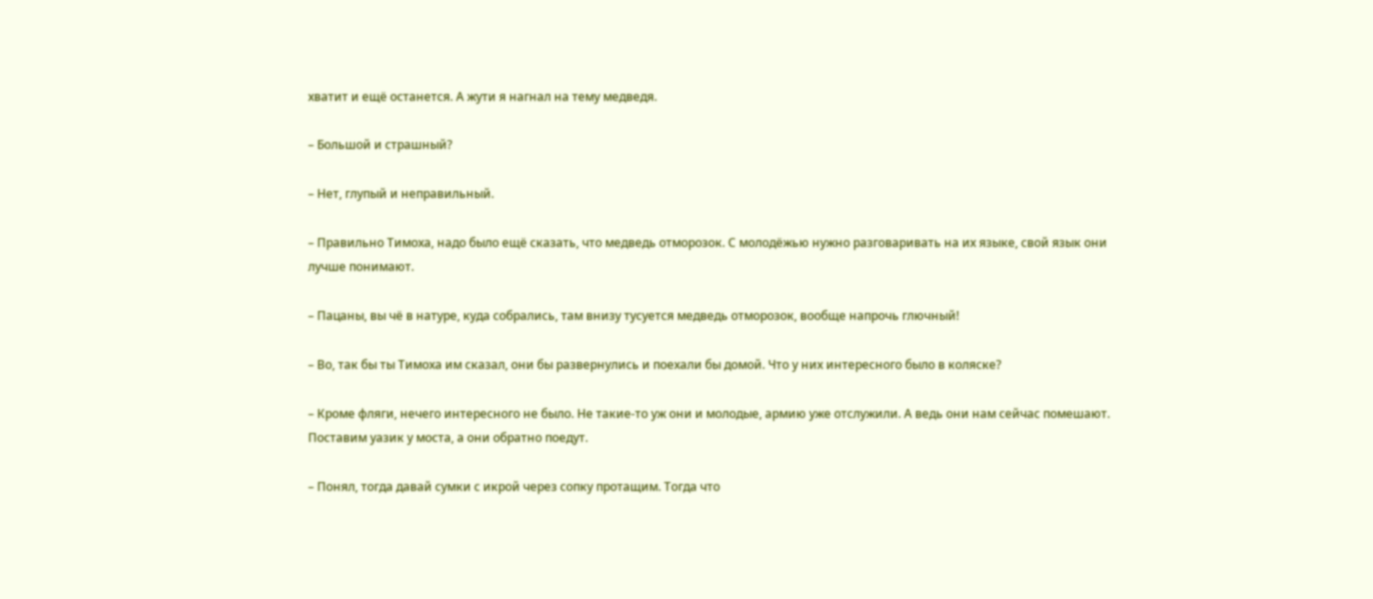хватит и ещё останется. А жути я нагнал на тему медведя.

– Большой и страшный?

– Нет, глупый и неправильный.

– Правильно Тимоха, надо было ещё сказать, что медведь отморозок. С молодёжью нужно разговаривать на их языке, свой язык они лучше понимают.

– Пацаны, вы чё в натуре, куда собрались, там внизу тусуется медведь отморозок, вообще напрочь глючный!

– Во, так бы ты Тимоха им сказал, они бы развернулись и поехали бы домой. Что у них интересного было в коляске?

– Кроме фляги, нечего интересного не было. Не такие-то уж они и молодые, армию уже отслужили. А ведь они нам сейчас помешают. Поставим уазик у моста, а они обратно поедут.

– Понял, тогда давай сумки с икрой через сопку протащим. Тогда что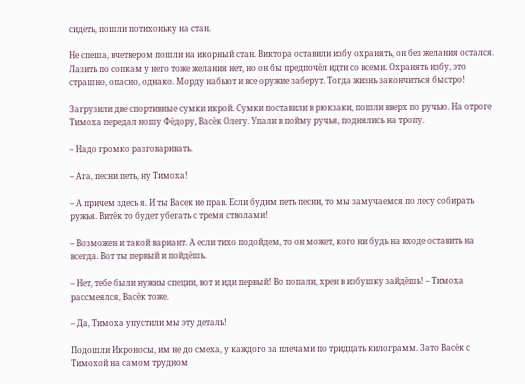сидеть, пошли потихоньку на стан.

Не спеша, вчетвером пошли на икорный стан. Виктора оставили избу охранять, он без желания остался. Лазить по сопкам у него тоже желания нет, но он бы предпочёл идти со всеми. Охранять избу, это страшно, опасно, однако. Морду набьют и все оружие заберут. Тогда жизнь закончиться быстро!

Загрузили две спортивные сумки икрой. Сумки поставили в рюкзаки, пошли вверх по ручью. На отроге Тимоха передал ношу Фёдору, Васёк Олегу. Упали в пойму ручья, поднялись на тропу.

– Надо громко разговаривать.

– Ага, песни петь, ну Тимоха!

– А причем здесь я. И ты Васек не прав. Если будим петь песни, то мы замучаемся по лесу собирать ружья. Витёк то будет убегать с тремя стволами!

– Возможен и такой вариант. А если тихо подойдем, то он может, кого ни будь на входе оставить на всегда. Вот ты первый и пойдёшь.

– Нет, тебе были нужны специи, вот и иди первый! Во попали, хрен в избушку зайдёшь! – Тимоха рассмеялся, Васёк тоже.

– Да, Тимоха упустили мы эту деталь!

Подошли Икроносы, им не до смеха, у каждого за плечами по тридцать килограмм. Зато Васёк с Тимохой на самом трудном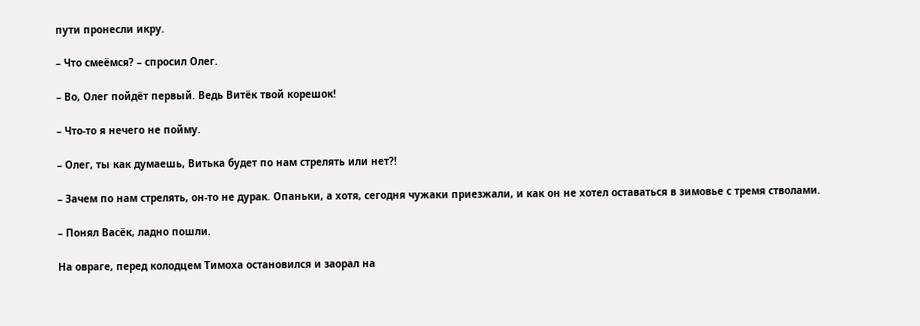пути пронесли икру.

– Что смеёмся? – спросил Олег.

– Во, Олег пойдёт первый. Ведь Витёк твой корешок!

– Что-то я нечего не пойму.

– Олег, ты как думаешь, Витька будет по нам стрелять или нет?!

– Зачем по нам стрелять, он-то не дурак. Опаньки, а хотя, сегодня чужаки приезжали, и как он не хотел оставаться в зимовье с тремя стволами.

– Понял Васёк, ладно пошли.

На овраге, перед колодцем Тимоха остановился и заорал на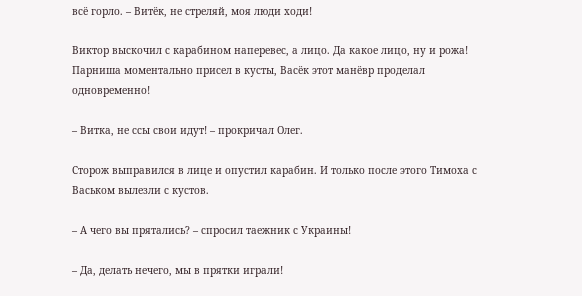всё горло. – Витёк, не стреляй, моя люди ходи!

Виктор выскочил с карабином наперевес, а лицо. Да какое лицо, ну и рожа! Парниша моментально присел в кусты, Васёк этот манёвр проделал одновременно!

– Витка, не ссы свои идут! – прокричал Олег.

Сторож выправился в лице и опустил карабин. И только после этого Тимоха с Васьком вылезли с кустов.

– А чего вы прятались? – спросил таежник с Украины!

– Да, делать нечего, мы в прятки играли!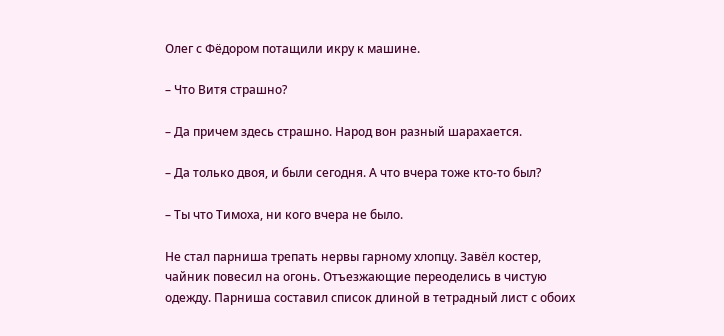Олег с Фёдором потащили икру к машине.

– Что Витя страшно?

– Да причем здесь страшно. Народ вон разный шарахается.

– Да только двоя, и были сегодня. А что вчера тоже кто-то был?

– Ты что Тимоха, ни кого вчера не было.

Не стал парниша трепать нервы гарному хлопцу. Завёл костер, чайник повесил на огонь. Отъезжающие переоделись в чистую одежду. Парниша составил список длиной в тетрадный лист с обоих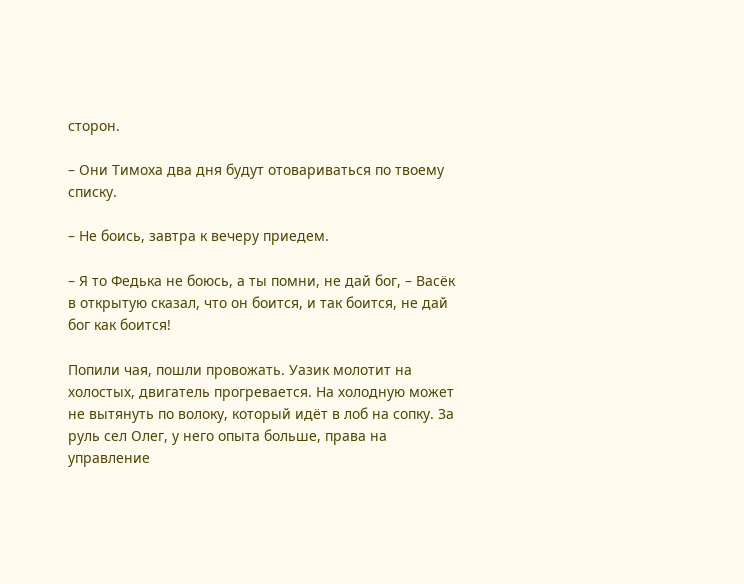сторон.

– Они Тимоха два дня будут отовариваться по твоему списку.

– Не боись, завтра к вечеру приедем.

– Я то Федька не боюсь, а ты помни, не дай бог, – Васёк в открытую сказал, что он боится, и так боится, не дай бог как боится!

Попили чая, пошли провожать. Уазик молотит на холостых, двигатель прогревается. На холодную может не вытянуть по волоку, который идёт в лоб на сопку. За руль сел Олег, у него опыта больше, права на управление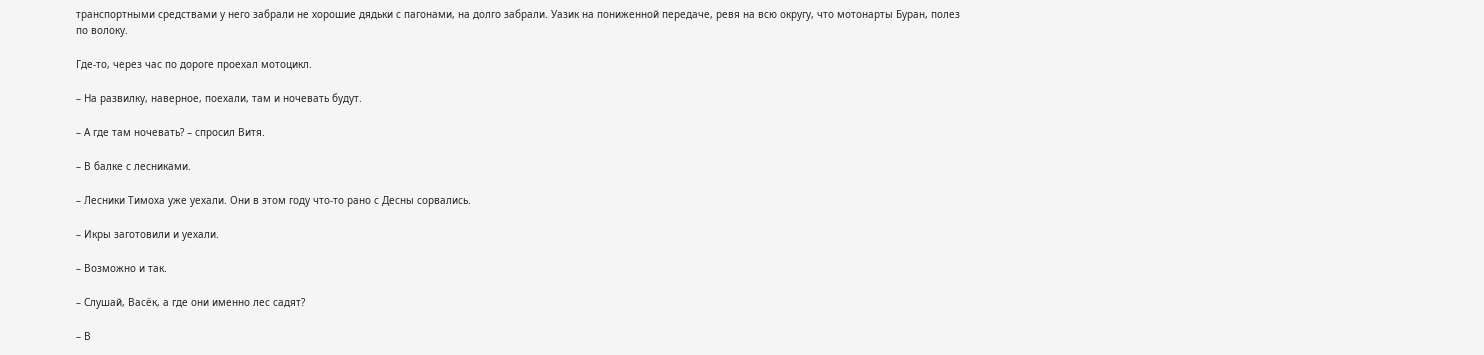транспортными средствами у него забрали не хорошие дядьки с пагонами, на долго забрали. Уазик на пониженной передаче, ревя на всю округу, что мотонарты Буран, полез по волоку.

Где-то, через час по дороге проехал мотоцикл.

– На развилку, наверное, поехали, там и ночевать будут.

– А где там ночевать? – спросил Витя.

– В балке с лесниками.

– Лесники Тимоха уже уехали. Они в этом году что-то рано с Десны сорвались.

– Икры заготовили и уехали.

– Возможно и так.

– Слушай, Васёк, а где они именно лес садят?

– В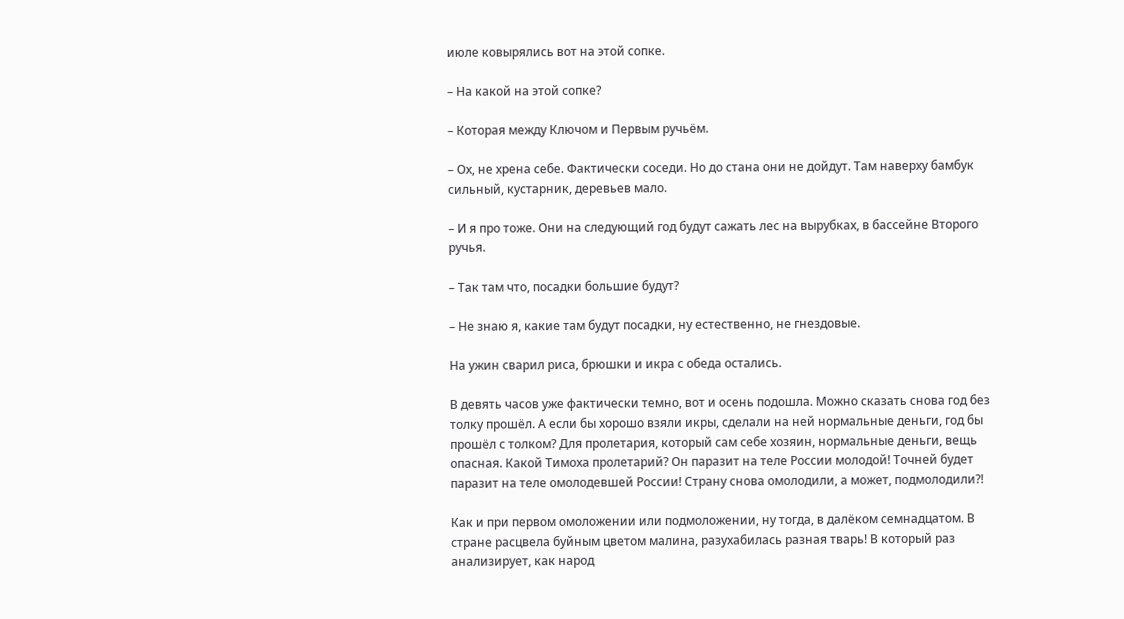июле ковырялись вот на этой сопке.

– На какой на этой сопке?

– Которая между Ключом и Первым ручьём.

– Ох, не хрена себе. Фактически соседи. Но до стана они не дойдут. Там наверху бамбук сильный, кустарник, деревьев мало.

– И я про тоже. Они на следующий год будут сажать лес на вырубках, в бассейне Второго ручья.

– Так там что, посадки большие будут?

– Не знаю я, какие там будут посадки, ну естественно, не гнездовые.

На ужин сварил риса, брюшки и икра с обеда остались.

В девять часов уже фактически темно, вот и осень подошла. Можно сказать снова год без толку прошёл. А если бы хорошо взяли икры, сделали на ней нормальные деньги, год бы прошёл с толком? Для пролетария, который сам себе хозяин, нормальные деньги, вещь опасная. Какой Тимоха пролетарий? Он паразит на теле России молодой! Точней будет паразит на теле омолодевшей России! Страну снова омолодили, а может, подмолодили?!

Как и при первом омоложении или подмоложении, ну тогда, в далёком семнадцатом. В стране расцвела буйным цветом малина, разухабилась разная тварь! В который раз анализирует, как народ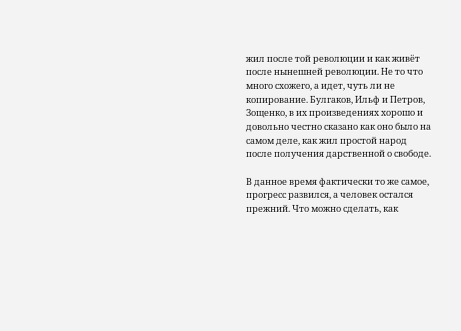жил после той революции и как живёт после нынешней революции. Не то что много схожего, а идет, чуть ли не копирование. Булгаков, Ильф и Петров, Зощенко, в их произведениях хорошо и довольно честно сказано как оно было на самом деле, как жил простой народ после получения дарственной о свободе.

В данное время фактически то же самое, прогресс развился, а человек остался прежний. Что можно сделать, как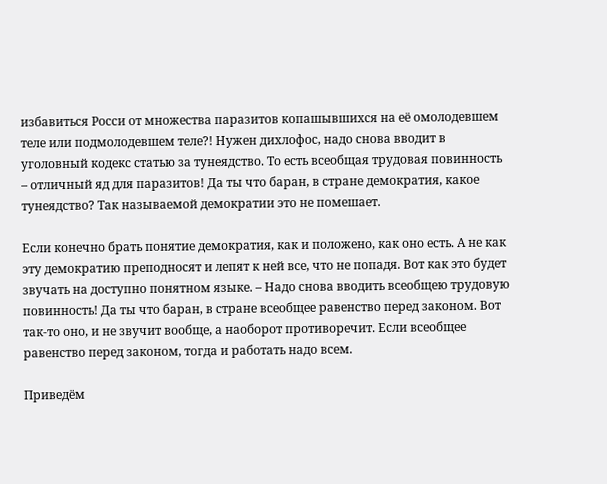избавиться Росси от множества паразитов копашывшихся на её омолодевшем теле или подмолодевшем теле?! Нужен дихлофос, надо снова вводит в уголовный кодекс статью за тунеядство. То есть всеобщая трудовая повинность – отличный яд для паразитов! Да ты что баран, в стране демократия, какое тунеядство? Так называемой демократии это не помешает.

Если конечно брать понятие демократия, как и положено, как оно есть. А не как эту демократию преподносят и лепят к ней все, что не попадя. Вот как это будет звучать на доступно понятном языке. – Надо снова вводить всеобщею трудовую повинность! Да ты что баран, в стране всеобщее равенство перед законом. Вот так-то оно, и не звучит вообще, а наоборот противоречит. Если всеобщее равенство перед законом, тогда и работать надо всем.

Приведём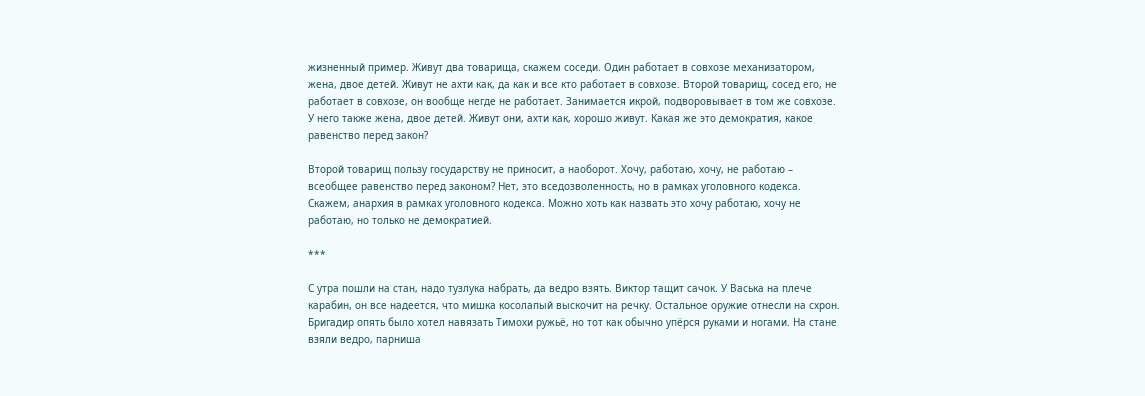жизненный пример. Живут два товарища, скажем соседи. Один работает в совхозе механизатором, жена, двое детей. Живут не ахти как, да как и все кто работает в совхозе. Второй товарищ, сосед его, не работает в совхозе, он вообще негде не работает. Занимается икрой, подворовывает в том же совхозе. У него также жена, двое детей. Живут они, ахти как, хорошо живут. Какая же это демократия, какое равенство перед закон?

Второй товарищ пользу государству не приносит, а наоборот. Хочу, работаю, хочу, не работаю – всеобщее равенство перед законом? Нет, это вседозволенность, но в рамках уголовного кодекса. Скажем, анархия в рамках уголовного кодекса. Можно хоть как назвать это хочу работаю, хочу не работаю, но только не демократией.

***

С утра пошли на стан, надо тузлука набрать, да ведро взять. Виктор тащит сачок. У Васька на плече карабин, он все надеется, что мишка косолапый выскочит на речку. Остальное оружие отнесли на схрон. Бригадир опять было хотел навязать Тимохи ружьё, но тот как обычно упёрся руками и ногами. На стане взяли ведро, парниша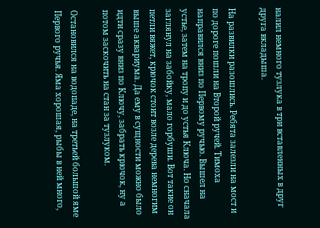налил немного тузлука в три вставленных в друг друга вкладыша.

На развилки разошлись. Ребята залезли на мост и по дороге пошли на Второй ручей. Тимоха направился вниз по Первому ручью. Вышел на устье, затем на тропу и до устья Ключа. Но сначала заглянул на забойку, мало горбуши. Вот такие он петли вяжет, крючок стоит возле дерева немногим выше аквариума. Да ему в сущности можно было идти сразу вниз по Ключу, забрать крючок, ну а потом заскочить на стан за тузлуком.

Остановился на водопаде, на третьей большой яме Первого ручья. Яма хорошая, рыбы в ней много,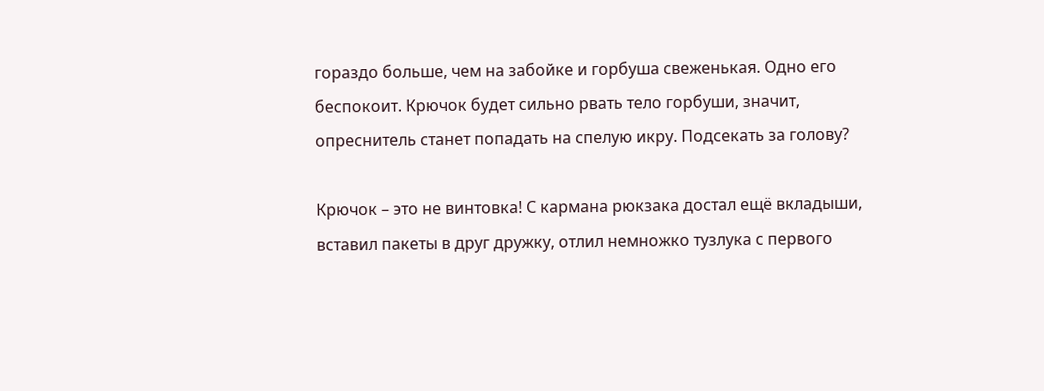гораздо больше, чем на забойке и горбуша свеженькая. Одно его беспокоит. Крючок будет сильно рвать тело горбуши, значит, опреснитель станет попадать на спелую икру. Подсекать за голову?

Крючок – это не винтовка! С кармана рюкзака достал ещё вкладыши, вставил пакеты в друг дружку, отлил немножко тузлука с первого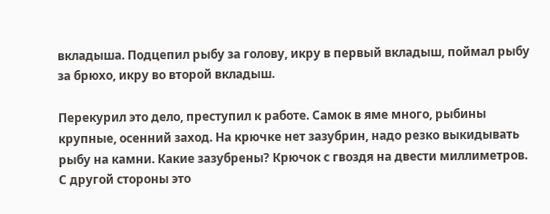вкладыша. Подцепил рыбу за голову, икру в первый вкладыш, поймал рыбу за брюхо, икру во второй вкладыш.

Перекурил это дело, преступил к работе. Самок в яме много, рыбины крупные, осенний заход. На крючке нет зазубрин, надо резко выкидывать рыбу на камни. Какие зазубрены? Крючок с гвоздя на двести миллиметров. С другой стороны это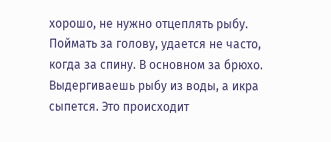хорошо, не нужно отцеплять рыбу. Поймать за голову, удается не часто, когда за спину. В основном за брюхо. Выдергиваешь рыбу из воды, а икра сыпется. Это происходит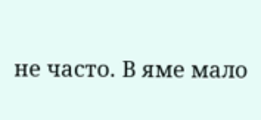не часто. В яме мало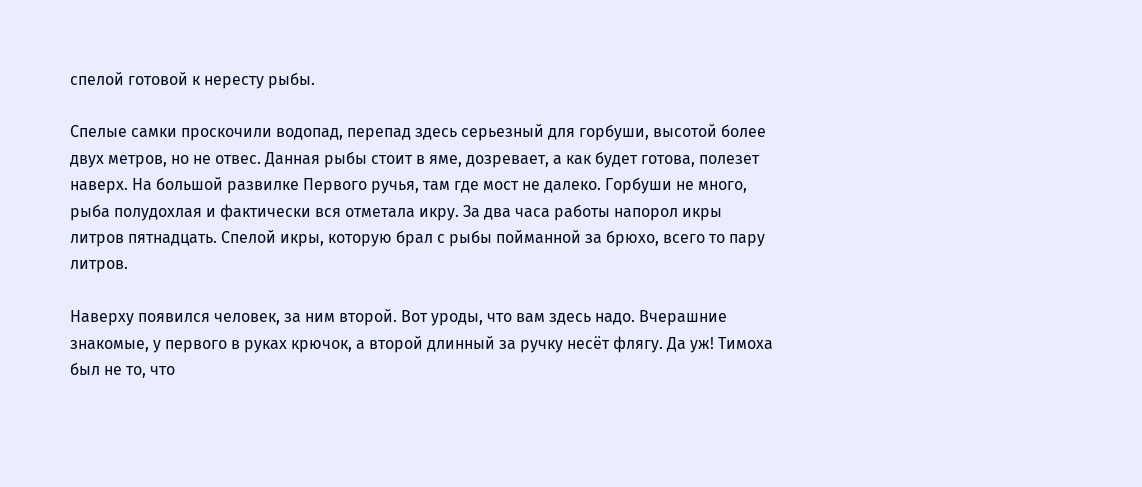спелой готовой к нересту рыбы.

Спелые самки проскочили водопад, перепад здесь серьезный для горбуши, высотой более двух метров, но не отвес. Данная рыбы стоит в яме, дозревает, а как будет готова, полезет наверх. На большой развилке Первого ручья, там где мост не далеко. Горбуши не много, рыба полудохлая и фактически вся отметала икру. За два часа работы напорол икры литров пятнадцать. Спелой икры, которую брал с рыбы пойманной за брюхо, всего то пару литров.

Наверху появился человек, за ним второй. Вот уроды, что вам здесь надо. Вчерашние знакомые, у первого в руках крючок, а второй длинный за ручку несёт флягу. Да уж! Тимоха был не то, что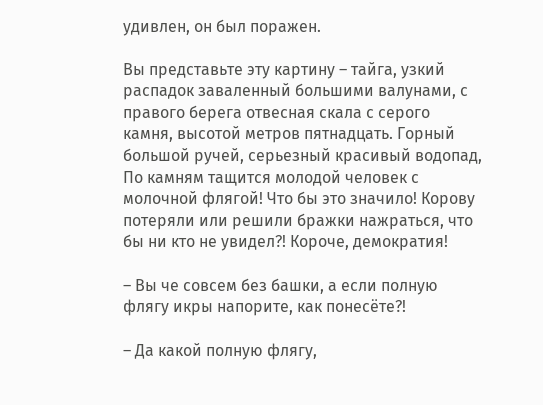удивлен, он был поражен.

Вы представьте эту картину – тайга, узкий распадок заваленный большими валунами, с правого берега отвесная скала с серого камня, высотой метров пятнадцать. Горный большой ручей, серьезный красивый водопад, По камням тащится молодой человек с молочной флягой! Что бы это значило! Корову потеряли или решили бражки нажраться, что бы ни кто не увидел?! Короче, демократия!

– Вы че совсем без башки, а если полную флягу икры напорите, как понесёте?!

– Да какой полную флягу,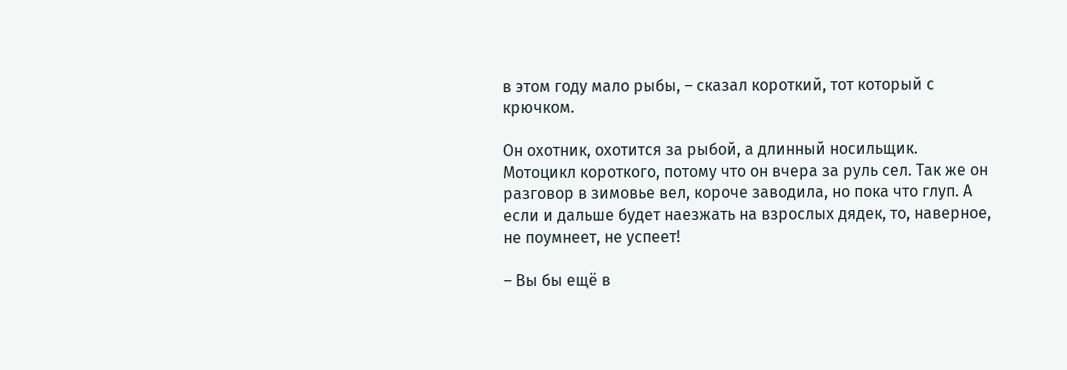в этом году мало рыбы, – сказал короткий, тот который с крючком.

Он охотник, охотится за рыбой, а длинный носильщик. Мотоцикл короткого, потому что он вчера за руль сел. Так же он разговор в зимовье вел, короче заводила, но пока что глуп. А если и дальше будет наезжать на взрослых дядек, то, наверное, не поумнеет, не успеет!

– Вы бы ещё в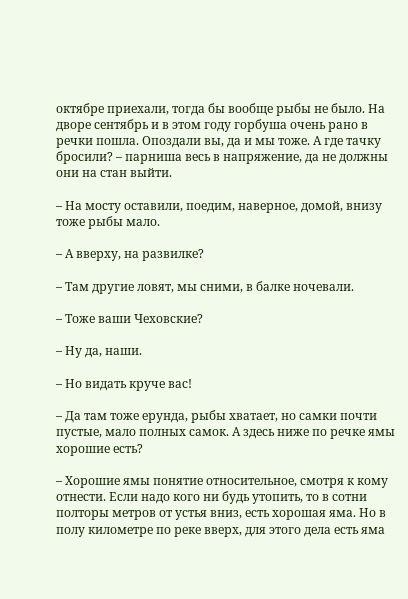октябре приехали, тогда бы вообще рыбы не было. На дворе сентябрь и в этом году горбуша очень рано в речки пошла. Опоздали вы, да и мы тоже. А где тачку бросили? – парниша весь в напряжение, да не должны они на стан выйти.

– На мосту оставили, поедим, наверное, домой, внизу тоже рыбы мало.

– А вверху, на развилке?

– Там другие ловят, мы сними, в балке ночевали.

– Тоже ваши Чеховские?

– Ну да, наши.

– Но видать круче вас!

– Да там тоже ерунда, рыбы хватает, но самки почти пустые, мало полных самок. А здесь ниже по речке ямы хорошие есть?

– Хорошие ямы понятие относительное, смотря к кому отнести. Если надо кого ни будь утопить, то в сотни полторы метров от устья вниз, есть хорошая яма. Но в полу километре по реке вверх, для этого дела есть яма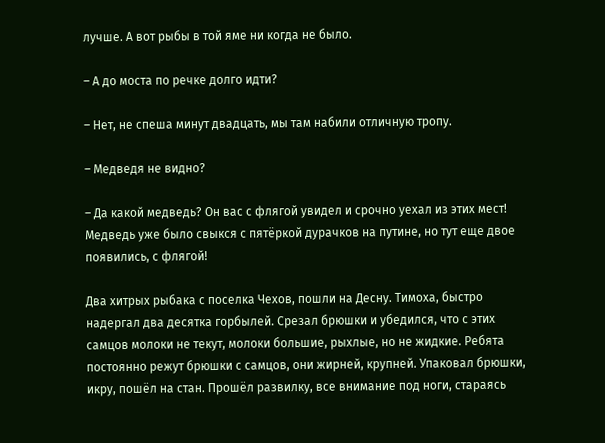лучше. А вот рыбы в той яме ни когда не было.

– А до моста по речке долго идти?

– Нет, не спеша минут двадцать, мы там набили отличную тропу.

– Медведя не видно?

– Да какой медведь? Он вас с флягой увидел и срочно уехал из этих мест! Медведь уже было свыкся с пятёркой дурачков на путине, но тут еще двое появились, с флягой!

Два хитрых рыбака с поселка Чехов, пошли на Десну. Тимоха, быстро надергал два десятка горбылей. Срезал брюшки и убедился, что с этих самцов молоки не текут, молоки большие, рыхлые, но не жидкие. Ребята постоянно режут брюшки с самцов, они жирней, крупней. Упаковал брюшки, икру, пошёл на стан. Прошёл развилку, все внимание под ноги, стараясь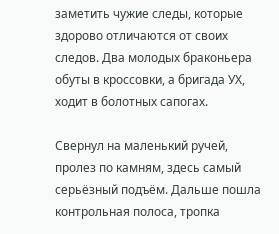заметить чужие следы, которые здорово отличаются от своих следов. Два молодых браконьера обуты в кроссовки, а бригада УХ, ходит в болотных сапогах.

Свернул на маленький ручей, пролез по камням, здесь самый серьёзный подъём. Дальше пошла контрольная полоса, тропка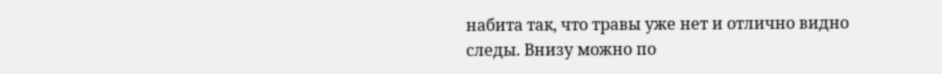набита так, что травы уже нет и отлично видно следы. Внизу можно по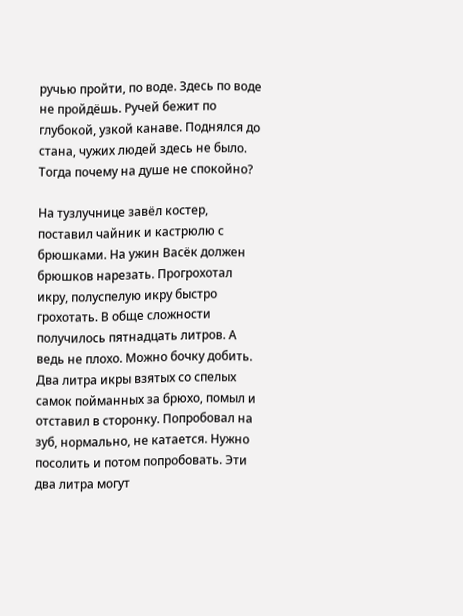ручью пройти, по воде. Здесь по воде не пройдёшь. Ручей бежит по глубокой, узкой канаве. Поднялся до стана, чужих людей здесь не было. Тогда почему на душе не спокойно?

На тузлучнице завёл костер, поставил чайник и кастрюлю с брюшками. На ужин Васёк должен брюшков нарезать. Прогрохотал икру, полуспелую икру быстро грохотать. В обще сложности получилось пятнадцать литров. А ведь не плохо. Можно бочку добить. Два литра икры взятых со спелых самок пойманных за брюхо, помыл и отставил в сторонку. Попробовал на зуб, нормально, не катается. Нужно посолить и потом попробовать. Эти два литра могут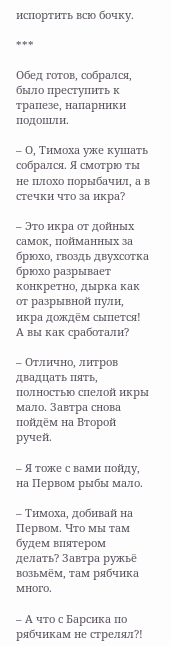испортить всю бочку.

***

Обед готов, собрался, было преступить к трапезе, напарники подошли.

– О, Тимоха уже кушать собрался. Я смотрю ты не плохо порыбачил, а в стечки что за икра?

– Это икра от дойных самок, пойманных за брюхо, гвоздь двухсотка брюхо разрывает конкретно, дырка как от разрывной пули, икра дождём сыпется! А вы как сработали?

– Отлично, литров двадцать пять, полностью спелой икры мало. Завтра снова пойдём на Второй ручей.

– Я тоже с вами пойду, на Первом рыбы мало.

– Тимоха, добивай на Первом. Что мы там будем впятером делать? Завтра ружьё возьмём, там рябчика много.

– А что с Барсика по рябчикам не стрелял?!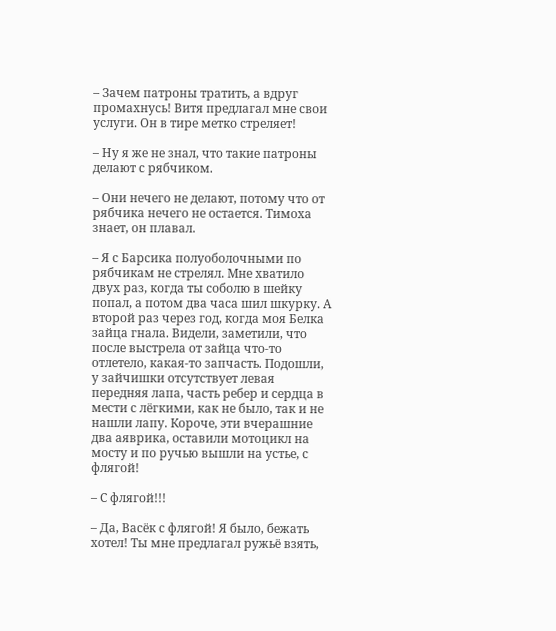– Зачем патроны тратить, а вдруг промахнусь! Витя предлагал мне свои услуги. Он в тире метко стреляет!

– Ну я же не знал, что такие патроны делают с рябчиком.

– Они нечего не делают, потому что от рябчика нечего не остается. Тимоха знает, он плавал.

– Я с Барсика полуоболочными по рябчикам не стрелял. Мне хватило двух раз, когда ты соболю в шейку попал, а потом два часа шил шкурку. А второй раз через год, когда моя Белка зайца гнала. Видели, заметили, что после выстрела от зайца что-то отлетело, какая-то запчасть. Подошли, у зайчишки отсутствует левая передняя лапа, часть ребер и сердца в мести с лёгкими, как не было, так и не нашли лапу. Короче, эти вчерашние два аяврика, оставили мотоцикл на мосту и по ручью вышли на устье, с флягой!

– С флягой!!!

– Да, Васёк с флягой! Я было, бежать хотел! Ты мне предлагал ружьё взять,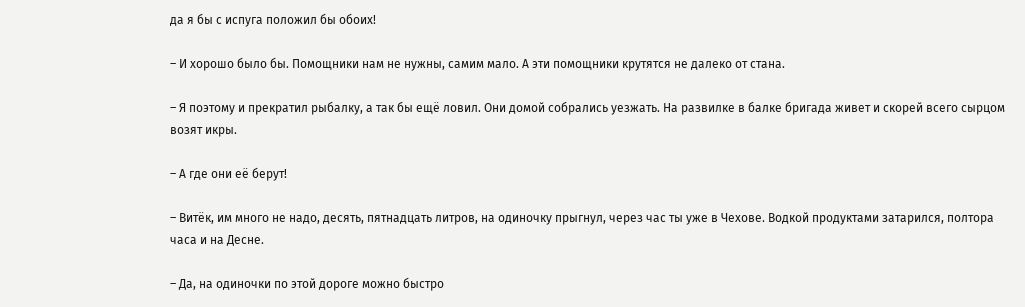да я бы с испуга положил бы обоих!

– И хорошо было бы. Помощники нам не нужны, самим мало. А эти помощники крутятся не далеко от стана.

– Я поэтому и прекратил рыбалку, а так бы ещё ловил. Они домой собрались уезжать. На развилке в балке бригада живет и скорей всего сырцом возят икры.

– А где они её берут!

– Витёк, им много не надо, десять, пятнадцать литров, на одиночку прыгнул, через час ты уже в Чехове. Водкой продуктами затарился, полтора часа и на Десне.

– Да, на одиночки по этой дороге можно быстро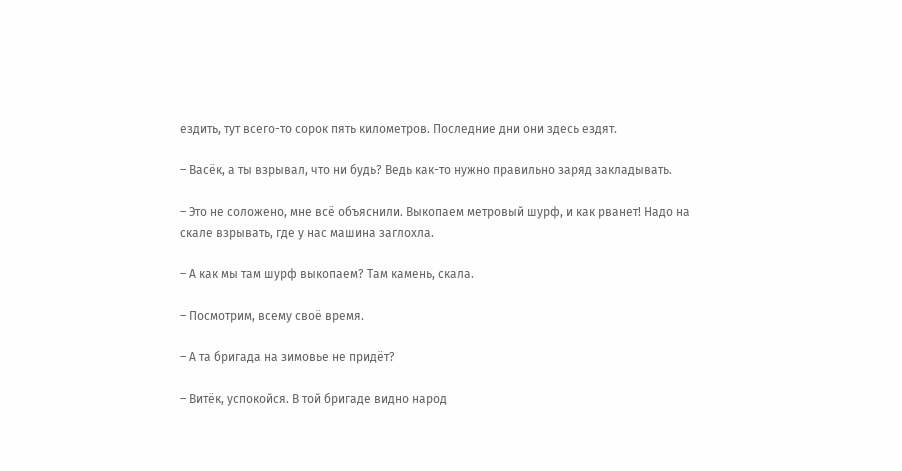ездить, тут всего-то сорок пять километров. Последние дни они здесь ездят.

– Васёк, а ты взрывал, что ни будь? Ведь как-то нужно правильно заряд закладывать.

– Это не соложено, мне всё объяснили. Выкопаем метровый шурф, и как рванет! Надо на скале взрывать, где у нас машина заглохла.

– А как мы там шурф выкопаем? Там камень, скала.

– Посмотрим, всему своё время.

– А та бригада на зимовье не придёт?

– Витёк, успокойся. В той бригаде видно народ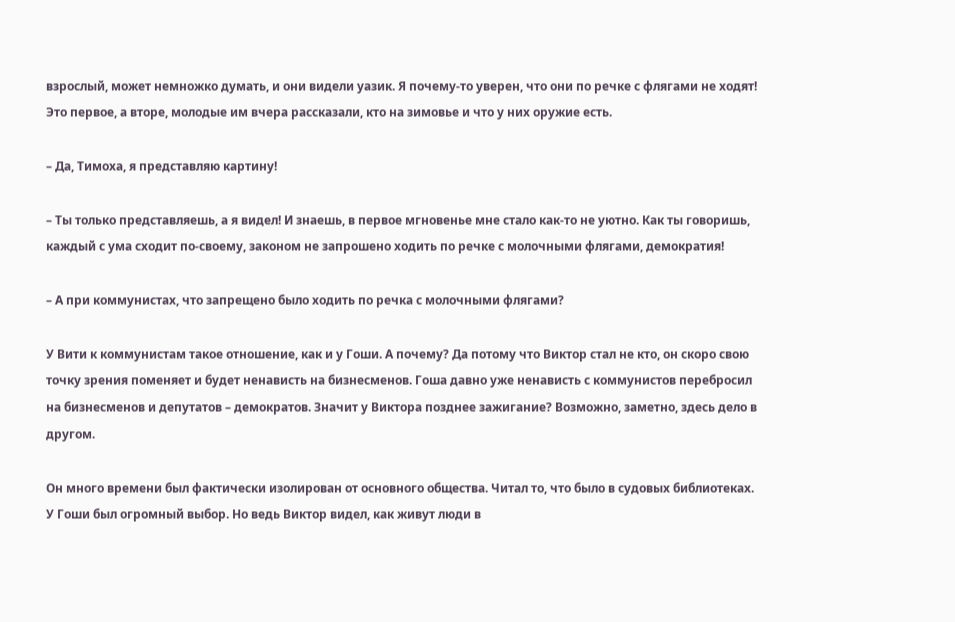взрослый, может немножко думать, и они видели уазик. Я почему-то уверен, что они по речке с флягами не ходят! Это первое, а вторе, молодые им вчера рассказали, кто на зимовье и что у них оружие есть.

– Да, Тимоха, я представляю картину!

– Ты только представляешь, а я видел! И знаешь, в первое мгновенье мне стало как-то не уютно. Как ты говоришь, каждый с ума сходит по-своему, законом не запрошено ходить по речке с молочными флягами, демократия!

– А при коммунистах, что запрещено было ходить по речка с молочными флягами?

У Вити к коммунистам такое отношение, как и у Гоши. А почему? Да потому что Виктор стал не кто, он скоро свою точку зрения поменяет и будет ненависть на бизнесменов. Гоша давно уже ненависть с коммунистов перебросил на бизнесменов и депутатов – демократов. Значит у Виктора позднее зажигание? Возможно, заметно, здесь дело в другом.

Он много времени был фактически изолирован от основного общества. Читал то, что было в судовых библиотеках. У Гоши был огромный выбор. Но ведь Виктор видел, как живут люди в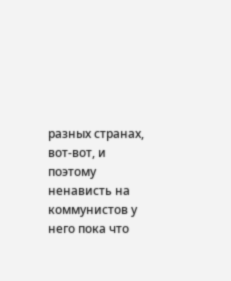разных странах, вот-вот, и поэтому ненависть на коммунистов у него пока что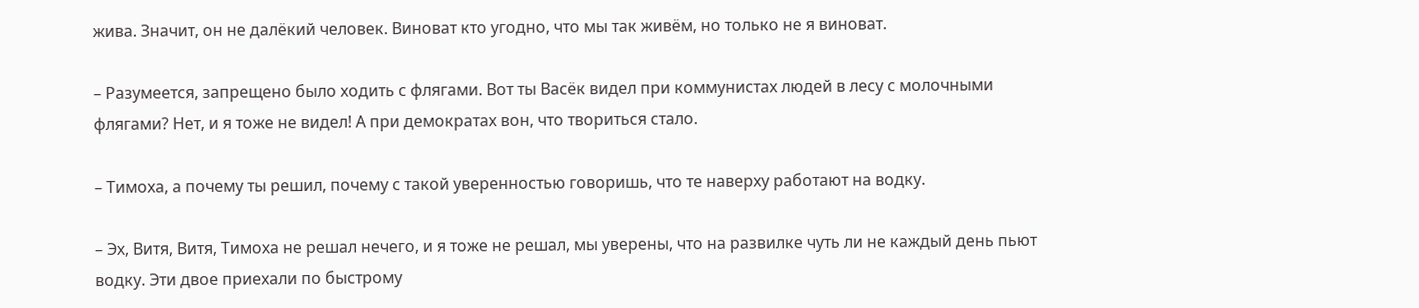жива. Значит, он не далёкий человек. Виноват кто угодно, что мы так живём, но только не я виноват.

– Разумеется, запрещено было ходить с флягами. Вот ты Васёк видел при коммунистах людей в лесу с молочными флягами? Нет, и я тоже не видел! А при демократах вон, что твориться стало.

– Тимоха, а почему ты решил, почему с такой уверенностью говоришь, что те наверху работают на водку.

– Эх, Витя, Витя, Тимоха не решал нечего, и я тоже не решал, мы уверены, что на развилке чуть ли не каждый день пьют водку. Эти двое приехали по быстрому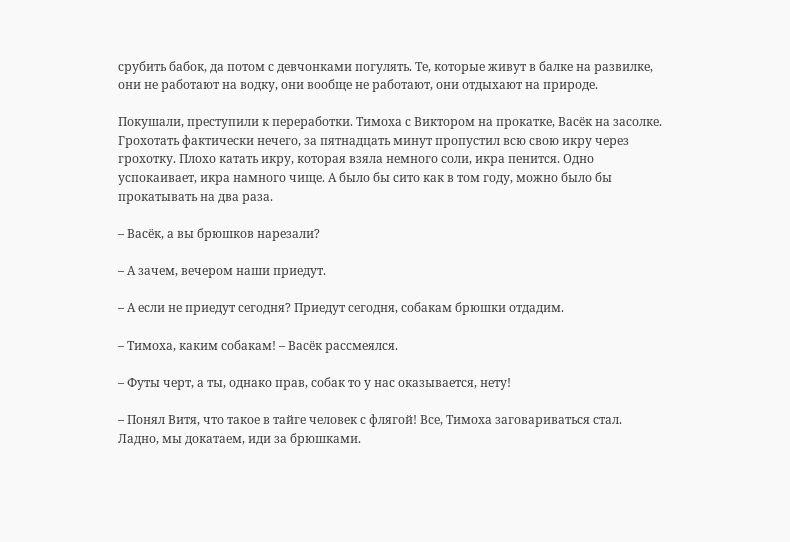срубить бабок, да потом с девчонками погулять. Те, которые живут в балке на развилке, они не работают на водку, они вообще не работают, они отдыхают на природе.

Покушали, преступили к переработки. Тимоха с Виктором на прокатке, Васёк на засолке. Грохотать фактически нечего, за пятнадцать минут пропустил всю свою икру через грохотку. Плохо катать икру, которая взяла немного соли, икра пенится. Одно успокаивает, икра намного чище. А было бы сито как в том году, можно было бы прокатывать на два раза.

– Васёк, а вы брюшков нарезали?

– А зачем, вечером наши приедут.

– А если не приедут сегодня? Приедут сегодня, собакам брюшки отдадим.

– Тимоха, каким собакам! – Васёк рассмеялся.

– Футы черт, а ты, однако прав, собак то у нас оказывается, нету!

– Понял Витя, что такое в тайге человек с флягой! Все, Тимоха заговариваться стал. Ладно, мы докатаем, иди за брюшками.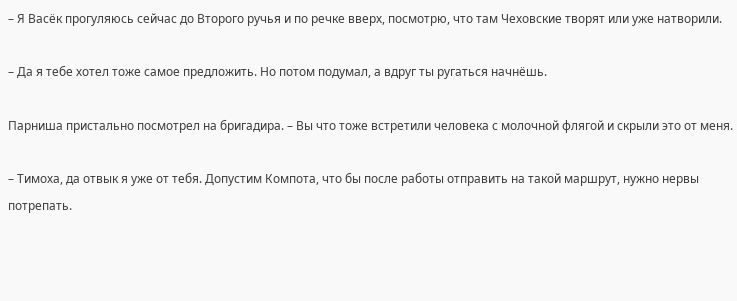– Я Васёк прогуляюсь сейчас до Второго ручья и по речке вверх, посмотрю, что там Чеховские творят или уже натворили.

– Да я тебе хотел тоже самое предложить. Но потом подумал, а вдруг ты ругаться начнёшь.

Парниша пристально посмотрел на бригадира. – Вы что тоже встретили человека с молочной флягой и скрыли это от меня.

– Тимоха, да отвык я уже от тебя. Допустим Компота, что бы после работы отправить на такой маршрут, нужно нервы потрепать.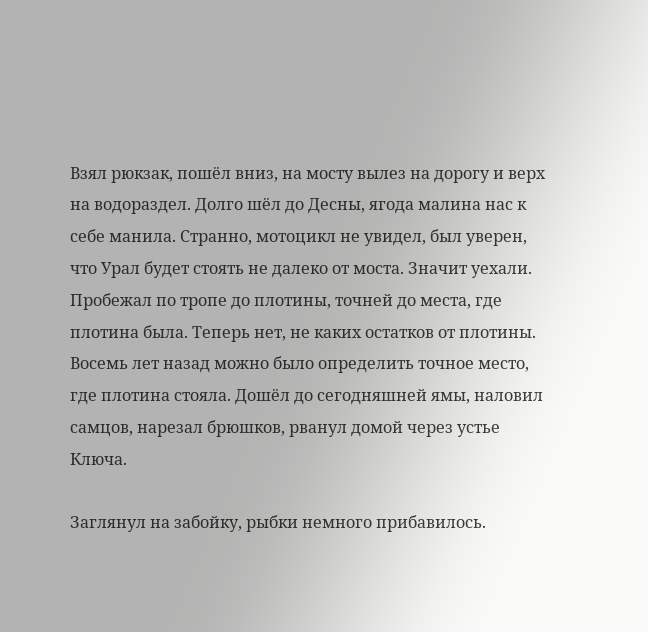Взял рюкзак, пошёл вниз, на мосту вылез на дорогу и верх на водораздел. Долго шёл до Десны, ягода малина нас к себе манила. Странно, мотоцикл не увидел, был уверен, что Урал будет стоять не далеко от моста. Значит уехали. Пробежал по тропе до плотины, точней до места, где плотина была. Теперь нет, не каких остатков от плотины. Восемь лет назад можно было определить точное место, где плотина стояла. Дошёл до сегодняшней ямы, наловил самцов, нарезал брюшков, рванул домой через устье Ключа.

Заглянул на забойку, рыбки немного прибавилось.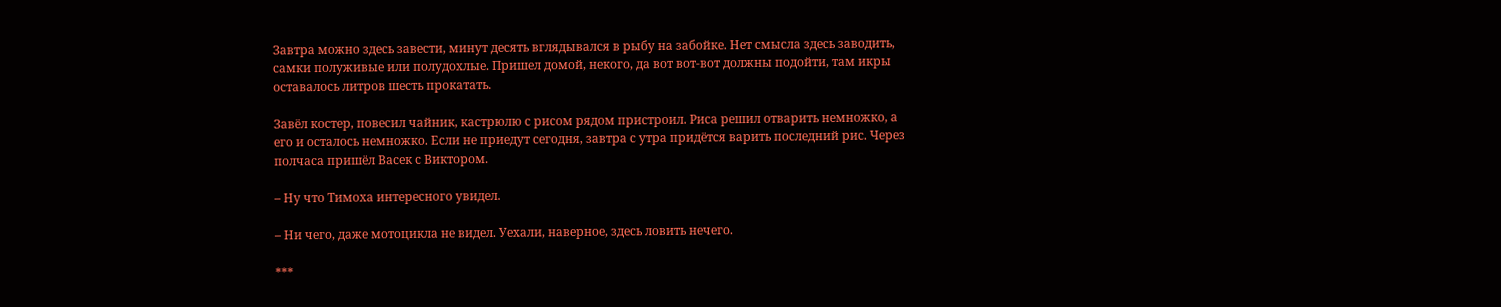Завтра можно здесь завести, минут десять вглядывался в рыбу на забойке. Нет смысла здесь заводить, самки полуживые или полудохлые. Пришел домой, некого, да вот вот-вот должны подойти, там икры оставалось литров шесть прокатать.

Завёл костер, повесил чайник, кастрюлю с рисом рядом пристроил. Риса решил отварить немножко, а его и осталось немножко. Если не приедут сегодня, завтра с утра придётся варить последний рис. Через полчаса пришёл Васек с Виктором.

– Ну что Тимоха интересного увидел.

– Ни чего, даже мотоцикла не видел. Уехали, наверное, здесь ловить нечего.

***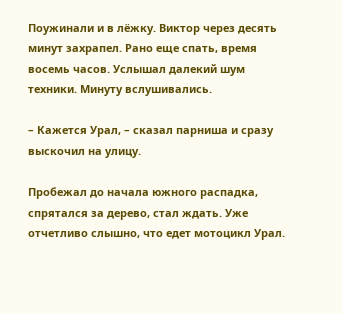Поужинали и в лёжку. Виктор через десять минут захрапел. Рано еще спать, время восемь часов. Услышал далекий шум техники. Минуту вслушивались.

– Кажется Урал, – сказал парниша и сразу выскочил на улицу.

Пробежал до начала южного распадка, спрятался за дерево, стал ждать. Уже отчетливо слышно, что едет мотоцикл Урал.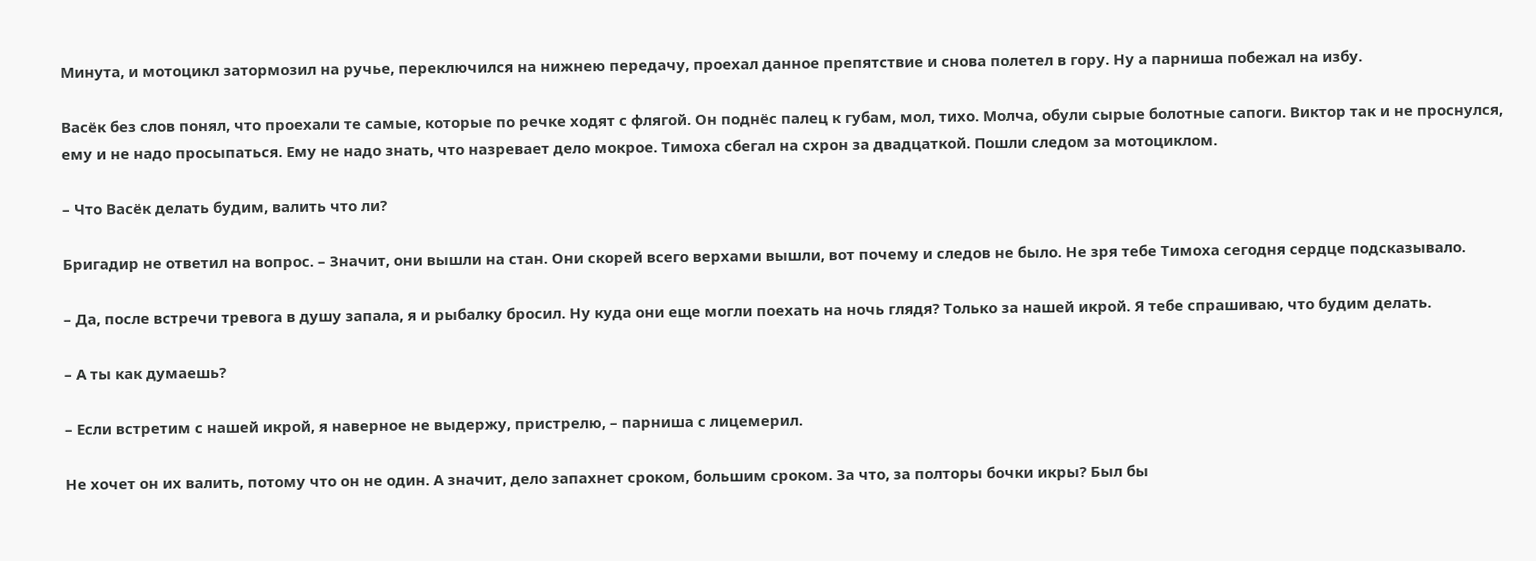Минута, и мотоцикл затормозил на ручье, переключился на нижнею передачу, проехал данное препятствие и снова полетел в гору. Ну а парниша побежал на избу.

Васёк без слов понял, что проехали те самые, которые по речке ходят с флягой. Он поднёс палец к губам, мол, тихо. Молча, обули сырые болотные сапоги. Виктор так и не проснулся, ему и не надо просыпаться. Ему не надо знать, что назревает дело мокрое. Тимоха сбегал на схрон за двадцаткой. Пошли следом за мотоциклом.

– Что Васёк делать будим, валить что ли?

Бригадир не ответил на вопрос. – Значит, они вышли на стан. Они скорей всего верхами вышли, вот почему и следов не было. Не зря тебе Тимоха сегодня сердце подсказывало.

– Да, после встречи тревога в душу запала, я и рыбалку бросил. Ну куда они еще могли поехать на ночь глядя? Только за нашей икрой. Я тебе спрашиваю, что будим делать.

– А ты как думаешь?

– Если встретим с нашей икрой, я наверное не выдержу, пристрелю, – парниша с лицемерил.

Не хочет он их валить, потому что он не один. А значит, дело запахнет сроком, большим сроком. За что, за полторы бочки икры? Был бы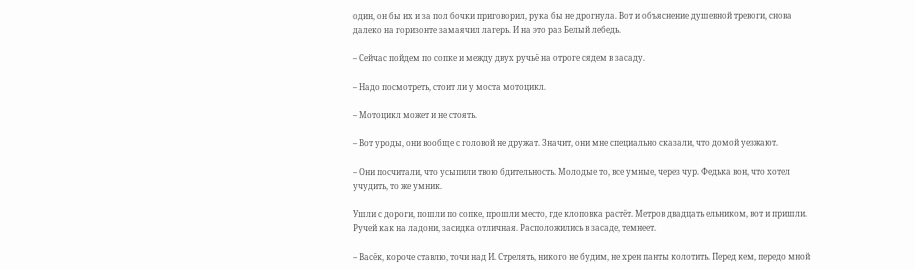один, он бы их и за пол бочки приговорил, рука бы не дрогнула. Вот и объяснение душевной тревоги, снова далеко на горизонте замаячил лагерь. И на это раз Белый лебедь.

– Сейчас пойдем по сопке и между двух ручьё на отроге сядем в засаду.

– Надо посмотреть, стоит ли у моста мотоцикл.

– Мотоцикл может и не стоять.

– Вот уроды, они вообще с головой не дружат. Значит, они мне специально сказали, что домой уезжают.

– Они посчитали, что усыпили твою бдительность. Молодые то, все умные, через чур. Федька вон, что хотел учудить, то же умник.

Ушли с дороги, пошли по сопке, прошли место, где клоповка растёт. Метров двадцать ельником, вот и пришли. Ручей как на ладони, засидка отличная. Расположились в засаде, темнеет.

– Васёк, короче ставлю, точи над И. Стрелять, никого не будим, не хрен панты колотить. Перед кем, передо мной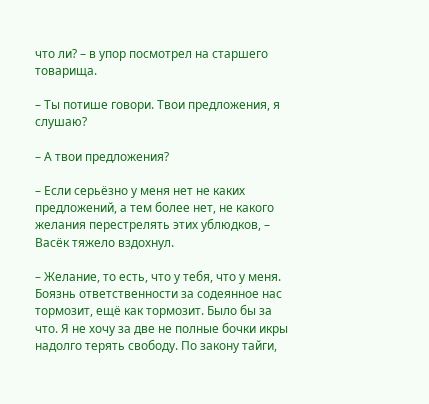что ли? – в упор посмотрел на старшего товарища.

– Ты потише говори. Твои предложения, я слушаю?

– А твои предложения?

– Если серьёзно у меня нет не каких предложений, а тем более нет, не какого желания перестрелять этих ублюдков, – Васёк тяжело вздохнул.

– Желание, то есть, что у тебя, что у меня. Боязнь ответственности за содеянное нас тормозит, ещё как тормозит. Было бы за что. Я не хочу за две не полные бочки икры надолго терять свободу. По закону тайги,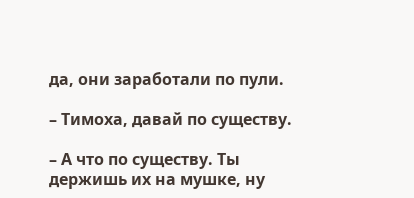да, они заработали по пули.

– Тимоха, давай по существу.

– А что по существу. Ты держишь их на мушке, ну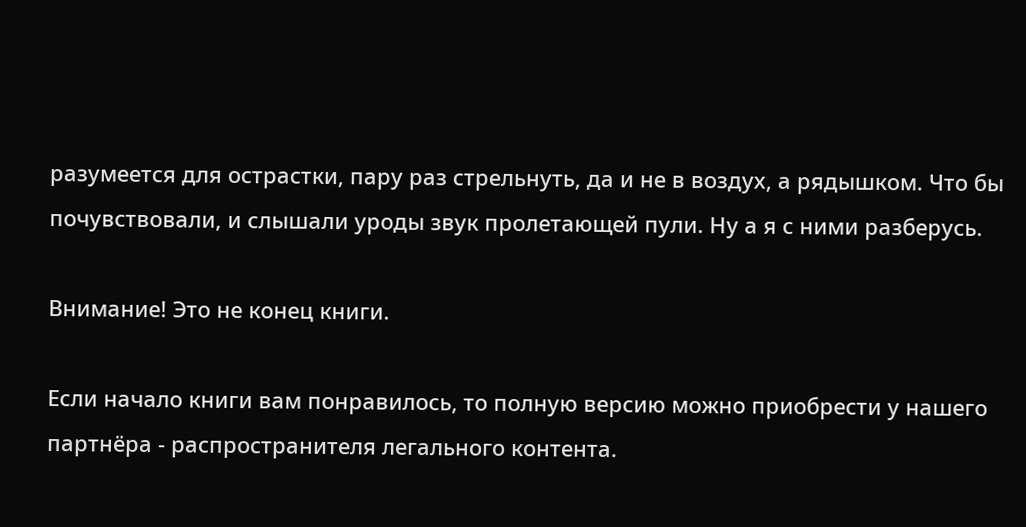разумеется для острастки, пару раз стрельнуть, да и не в воздух, а рядышком. Что бы почувствовали, и слышали уроды звук пролетающей пули. Ну а я с ними разберусь.

Внимание! Это не конец книги.

Если начало книги вам понравилось, то полную версию можно приобрести у нашего партнёра - распространителя легального контента.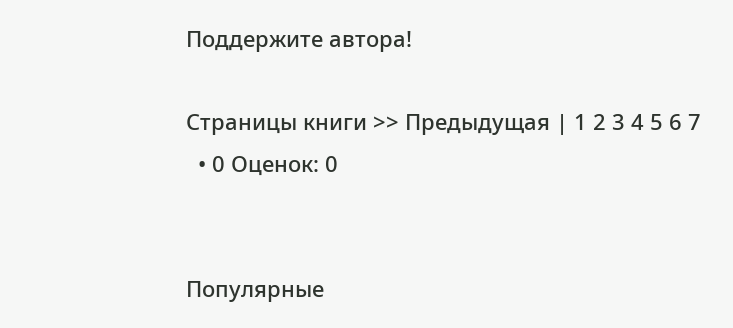Поддержите автора!

Страницы книги >> Предыдущая | 1 2 3 4 5 6 7
  • 0 Оценок: 0


Популярные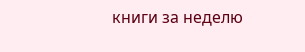книги за неделю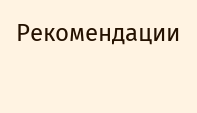Рекомендации